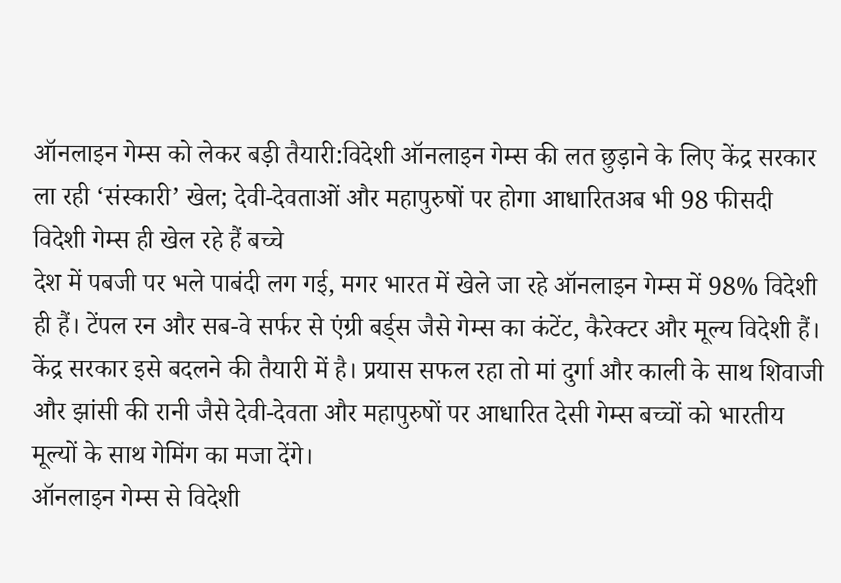ऑनलाइन गेम्स को लेकर बड़ी तैयारी:विदेशी ऑनलाइन गेम्स की लत छुड़ाने के लिए केंद्र सरकार ला रही ‘संस्कारी’ खेल; देवी-देवताओं और महापुरुषों पर होगा आधारितअब भी 98 फीसदी विदेशी गेम्स ही खेल रहे हैं बच्चे
देश में पबजी पर भले पाबंदी लग गई, मगर भारत में खेले जा रहे ऑनलाइन गेम्स में 98% विदेशी ही हैं। टेंपल रन और सब-वे सर्फर से एंग्री बर्ड्स जैसे गेम्स का कंटेंट, कैरेक्टर और मूल्य विदेशी हैं। केंद्र सरकार इसे बदलने की तैयारी में है। प्रयास सफल रहा तो मां दुर्गा और काली के साथ शिवाजी और झांसी की रानी जैसे देवी-देवता और महापुरुषों पर आधारित देसी गेम्स बच्चों को भारतीय मूल्यों के साथ गेमिंग का मजा देंगे।
ऑनलाइन गेम्स से विदेशी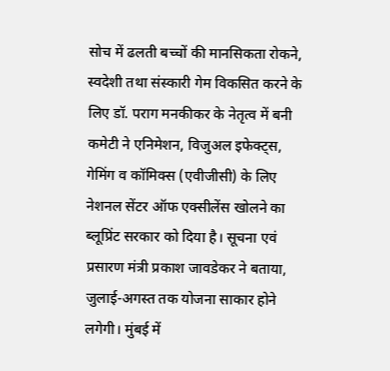सोच में ढलती बच्चों की मानसिकता रोकने, स्वदेशी तथा संस्कारी गेम विकसित करने के लिए डॉ. पराग मनकीकर के नेतृत्व में बनी कमेटी ने एनिमेशन, विजुअल इफेक्ट्स, गेमिंग व कॉमिक्स (एवीजीसी) के लिए नेशनल सेंटर ऑफ एक्सीलेंस खोलने का ब्लूप्रिंट सरकार को दिया है। सूचना एवं प्रसारण मंत्री प्रकाश जावडेकर ने बताया, जुलाई-अगस्त तक योजना साकार होने लगेगी। मुंबई में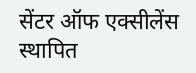सेंटर ऑफ एक्सीलेंस स्थापित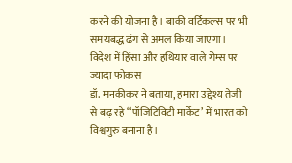करने की योजना है। बाकी वर्टिकल्स पर भी समयबद्ध ढंग से अमल किया जाएगा।
विदेश में हिंसा और हथियार वाले गेम्स पर ज्यादा फोकस
डॉ. मनकीकर ने बताया, हमारा उद्देश्य तेजी से बढ़ रहे “पॉजिटिविटी मार्केट’ में भारत को विश्वगुरु बनाना है।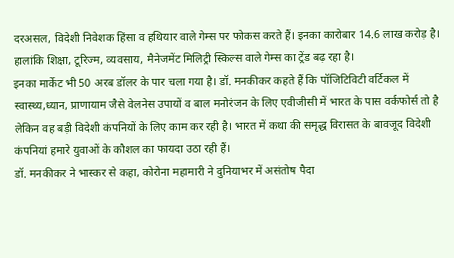दरअसल, विदेशी निवेशक हिंसा व हथियार वाले गेम्स पर फोकस करते हैं। इनका कारोबार 14.6 लाख करोड़ है। हालांकि शिक्षा, टूरिज्म, व्यवसाय, मैनेजमेंट मिलिट्री स्किल्स वाले गेम्स का ट्रेंड बढ़ रहा है।
इनका मार्केट भी 50 अरब डॉलर के पार चला गया है। डॉ. मनकीकर कहते हैं कि पॉजिटिविटी वर्टिकल में स्वास्थ्य,ध्यान, प्राणायाम जैसे वेलनेस उपायों व बाल मनोरंजन के लिए एवीजीसी में भारत के पास वर्कफोर्स तो है लेकिन वह बड़ी विदेशी कंपनियों के लिए काम कर रही है। भारत में कथा की समृद्ध विरासत के बावजूद विदेशी कंपनियां हमारे युवाओं के कौशल का फायदा उठा रही हैं।
डॉ. मनकीकर ने भास्कर से कहा, कोरोना महामारी ने दुनियाभर में असंतोष पैदा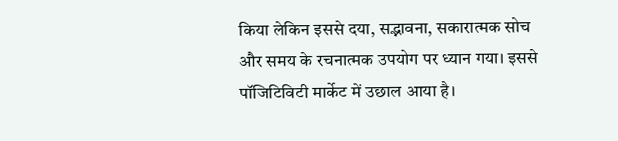किया लेकिन इससे दया, सद्भावना, सकारात्मक सोच और समय के रचनात्मक उपयोग पर ध्यान गया। इससे पॉजिटिविटी मार्केट में उछाल आया है।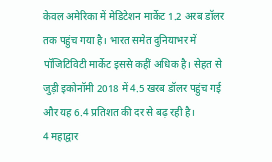केवल अमेरिका में मेडिटेशन मार्केट 1.2 अरब डॉलर तक पहुंच गया है। भारत समेत दुनियाभर में पॉजिटिविटी मार्केट इससे कहीं अधिक है। सेहत से जुड़ी इकोनॉमी 2018 में 4.5 खरब डॉलर पहुंच गई और यह 6.4 प्रतिशत की दर से बढ़ रही है।
4 महाद्वार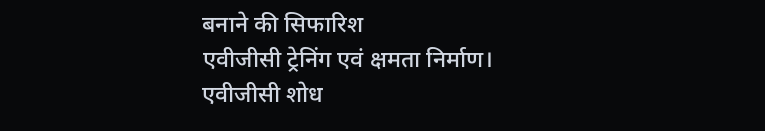बनाने की सिफारिश
एवीजीसी ट्रेनिंग एवं क्षमता निर्माण।
एवीजीसी शोध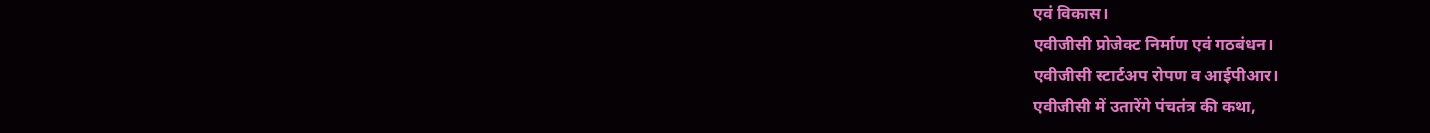एवं विकास।
एवीजीसी प्रोजेक्ट निर्माण एवं गठबंधन।
एवीजीसी स्टार्टअप रोपण व आईपीआर।
एवीजीसी में उतारेंगे पंचतंत्र की कथा,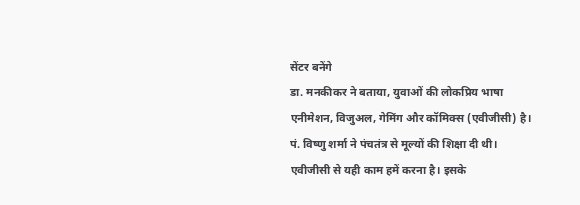सेंटर बनेंगे
डा. मनकीकर ने बताया, युवाओं की लोकप्रिय भाषा एनीमेशन, विजुअल, गेमिंग और कॉमिक्स (एवीजीसी) है। पं. विष्णु शर्मा ने पंचतंत्र से मूल्यों की शिक्षा दी थी। एवीजीसी से यही काम हमें करना है। इसके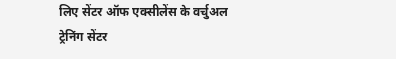लिए सेंटर ऑफ एक्सीलेंस के वर्चुअल ट्रेनिंग सेंटर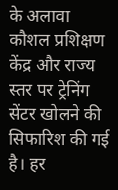के अलावा कौशल प्रशिक्षण केंद्र और राज्य स्तर पर ट्रेनिंग सेंटर खोलने की सिफारिश की गई है। हर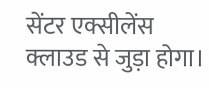सेंटर एक्सीलेंस क्लाउड से जुड़ा होगा।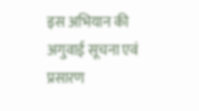इस अभियान की अगुवाई सूचना एवं प्रसारण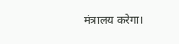मंत्रालय करेगा।